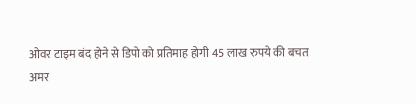ओवर टाइम बंद होने से डिपो को प्रतिमाह होगी 45 लाख रुपये की बचत
अमर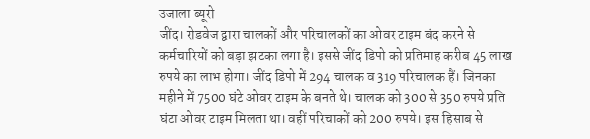उजाला ब्यूरो
जींद। रोडवेज द्वारा चालकों और परिचालकों का ओवर टाइम बंद करने से कर्मचारियों को बड़ा झटका लगा है। इससे जींद डिपो को प्रतिमाह करीब 45 लाख रुपये का लाभ होगा। जींद डिपो में 294 चालक व 319 परिचालक हैं। जिनका महीने में 7500 घंटे ओवर टाइम के बनते थे। चालक को 300 से 350 रुपये प्रति घंटा ओवर टाइम मिलता था। वहीं परिचाकों को 200 रुपये। इस हिसाब से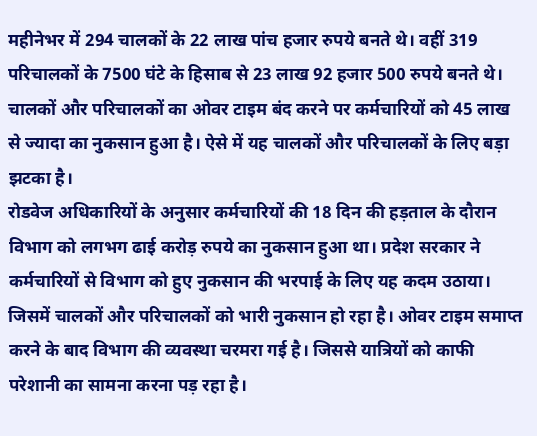महीनेभर में 294 चालकों के 22 लाख पांच हजार रुपये बनते थे। वहीं 319 परिचालकों के 7500 घंटे के हिसाब से 23 लाख 92 हजार 500 रुपये बनते थे। चालकों और परिचालकों का ओवर टाइम बंद करने पर कर्मचारियों को 45 लाख से ज्यादा का नुकसान हुआ है। ऐसे में यह चालकों और परिचालकों के लिए बड़ा झटका है।
रोडवेज अधिकारियों के अनुसार कर्मचारियों की 18 दिन की हड़ताल के दौरान विभाग को लगभग ढाई करोड़ रुपये का नुकसान हुआ था। प्रदेश सरकार ने कर्मचारियों से विभाग को हुए नुकसान की भरपाई के लिए यह कदम उठाया। जिसमें चालकों और परिचालकों को भारी नुकसान हो रहा है। ओवर टाइम समाप्त करने के बाद विभाग की व्यवस्था चरमरा गई है। जिससे यात्रियों को काफी परेशानी का सामना करना पड़ रहा है।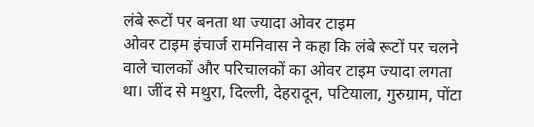लंबे रूटों पर बनता था ज्यादा ओवर टाइम
ओवर टाइम इंचार्ज रामनिवास ने कहा कि लंबे रूटों पर चलने वाले चालकों और परिचालकों का ओवर टाइम ज्यादा लगता था। जींद से मथुरा, दिल्ली, देहरादून, पटियाला, गुरुग्राम, पोंटा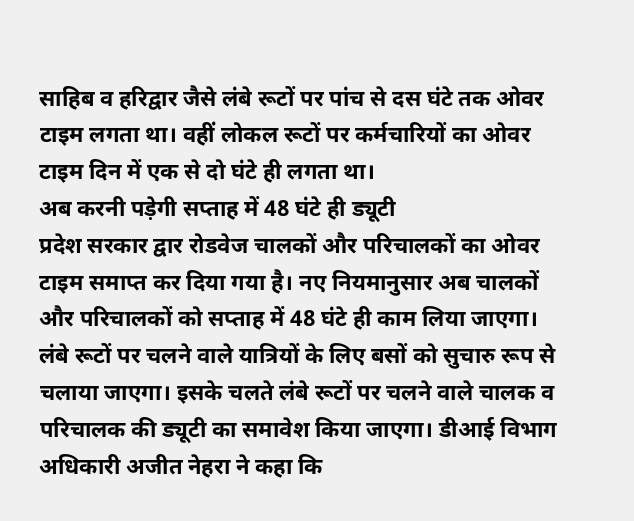साहिब व हरिद्वार जैसे लंबे रूटों पर पांच से दस घंटे तक ओवर टाइम लगता था। वहीं लोकल रूटों पर कर्मचारियों का ओवर टाइम दिन में एक से दो घंटे ही लगता था।
अब करनी पड़ेगी सप्ताह में 48 घंटे ही ड्यूटी
प्रदेश सरकार द्वार रोडवेज चालकों और परिचालकों का ओवर टाइम समाप्त कर दिया गया है। नए नियमानुसार अब चालकों और परिचालकों को सप्ताह में 48 घंटे ही काम लिया जाएगा। लंबे रूटों पर चलने वाले यात्रियों के लिए बसों को सुचारु रूप से चलाया जाएगा। इसके चलते लंबे रूटों पर चलने वाले चालक व परिचालक की ड्यूटी का समावेश किया जाएगा। डीआई विभाग अधिकारी अजीत नेहरा ने कहा कि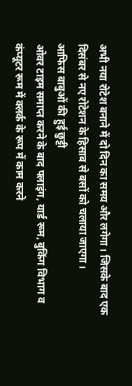अभी नया रोटेश बनाने में दो दिन का समय और लगेगा। जिसके बाद एक दिसंबर से नए रोटेशन के हिसाब से बसों को चलाया जाएगा।
आफिस बाबुओं की हुई छुट्टी
ओवर टाइम समाप्त करने के बाद फ्लाइंग, यार्ड रूम, बुकिंग विभाग व कंप्यूटर रूम में क्लर्क के रूप में काम करने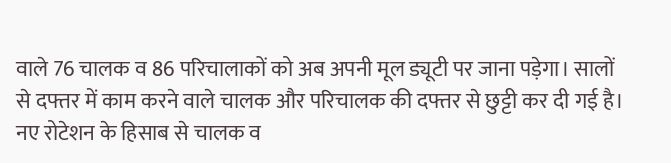वाले 76 चालक व 86 परिचालाकों को अब अपनी मूल ड्यूटी पर जाना पड़ेगा। सालों से दफ्तर में काम करने वाले चालक और परिचालक की दफ्तर से छुट्टी कर दी गई है। नए रोटेशन के हिसाब से चालक व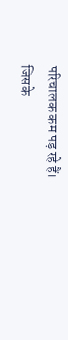परिचालक कम पड़ रहे हैं। जिसके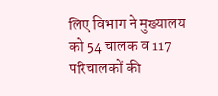लिए विभाग ने मुख्यालय को 54 चालक व 117 परिचालकों की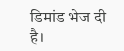डिमांड भेज दी है।